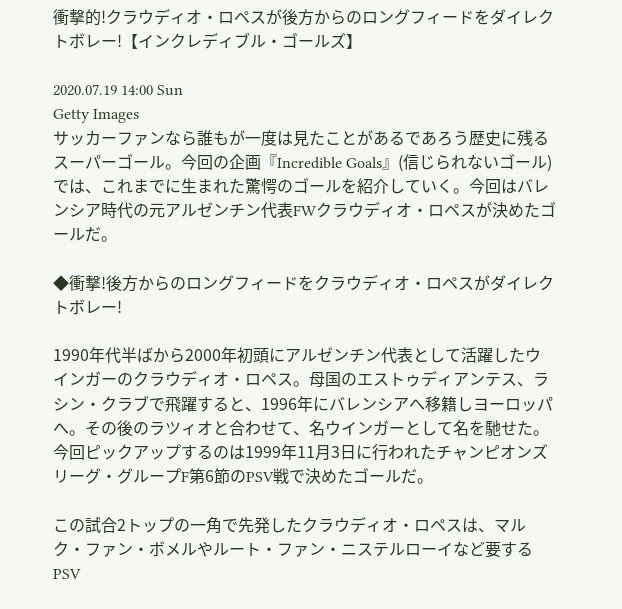衝撃的!クラウディオ・ロペスが後方からのロングフィードをダイレクトボレー!【インクレディブル・ゴールズ】

2020.07.19 14:00 Sun
Getty Images
サッカーファンなら誰もが一度は見たことがあるであろう歴史に残るスーパーゴール。今回の企画『Incredible Goals』(信じられないゴール)では、これまでに生まれた驚愕のゴールを紹介していく。今回はバレンシア時代の元アルゼンチン代表FWクラウディオ・ロペスが決めたゴールだ。

◆衝撃!後方からのロングフィードをクラウディオ・ロペスがダイレクトボレー!

1990年代半ばから2000年初頭にアルゼンチン代表として活躍したウインガーのクラウディオ・ロペス。母国のエストゥディアンテス、ラシン・クラブで飛躍すると、1996年にバレンシアへ移籍しヨーロッパへ。その後のラツィオと合わせて、名ウインガーとして名を馳せた。
今回ピックアップするのは1999年11月3日に行われたチャンピオンズリーグ・グループF第6節のPSV戦で決めたゴールだ。

この試合2トップの一角で先発したクラウディオ・ロペスは、マルク・ファン・ボメルやルート・ファン・ニステルローイなど要するPSV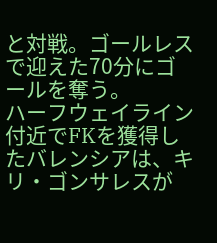と対戦。ゴールレスで迎えた70分にゴールを奪う。
ハーフウェイライン付近でFKを獲得したバレンシアは、キリ・ゴンサレスが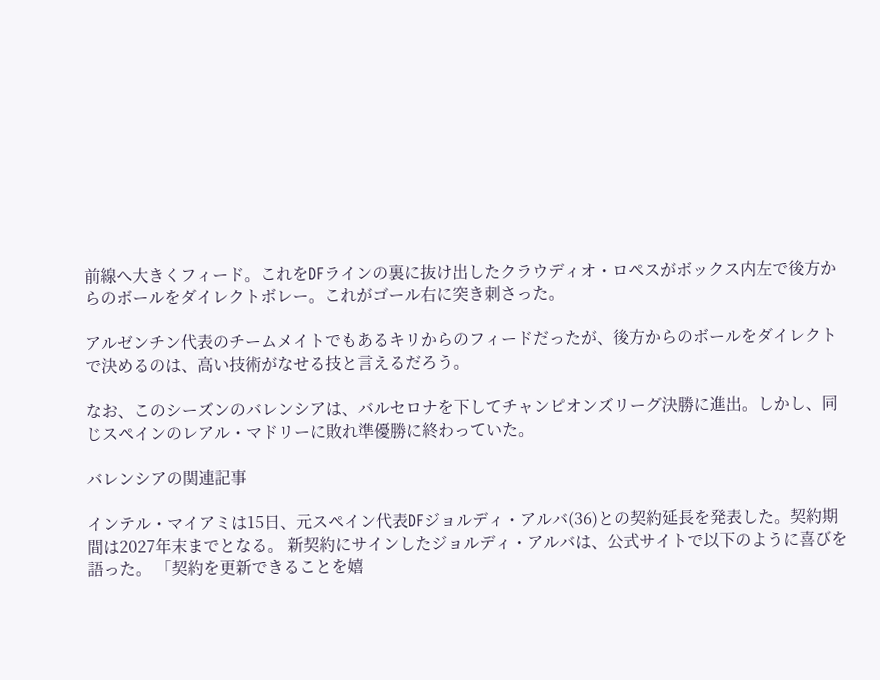前線へ大きくフィード。これをDFラインの裏に抜け出したクラウディオ・ロペスがボックス内左で後方からのボールをダイレクトボレー。これがゴール右に突き刺さった。

アルゼンチン代表のチームメイトでもあるキリからのフィードだったが、後方からのボールをダイレクトで決めるのは、高い技術がなせる技と言えるだろう。

なお、このシーズンのバレンシアは、バルセロナを下してチャンピオンズリーグ決勝に進出。しかし、同じスペインのレアル・マドリーに敗れ準優勝に終わっていた。

バレンシアの関連記事

インテル・マイアミは15日、元スペイン代表DFジョルディ・アルバ(36)との契約延長を発表した。契約期間は2027年末までとなる。 新契約にサインしたジョルディ・アルバは、公式サイトで以下のように喜びを語った。 「契約を更新できることを嬉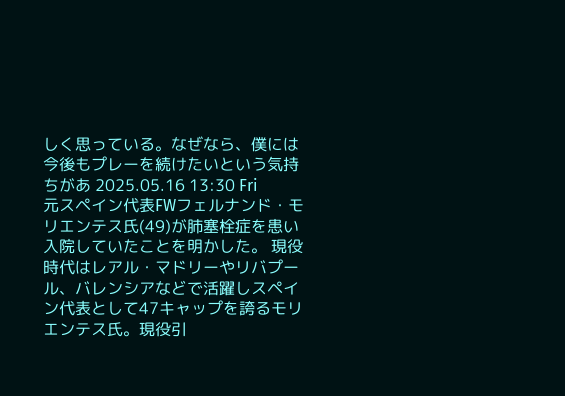しく思っている。なぜなら、僕には今後もプレーを続けたいという気持ちがあ 2025.05.16 13:30 Fri
元スペイン代表FWフェルナンド・モリエンテス氏(49)が肺塞栓症を患い入院していたことを明かした。 現役時代はレアル・マドリーやリバプール、バレンシアなどで活躍しスペイン代表として47キャップを誇るモリエンテス氏。現役引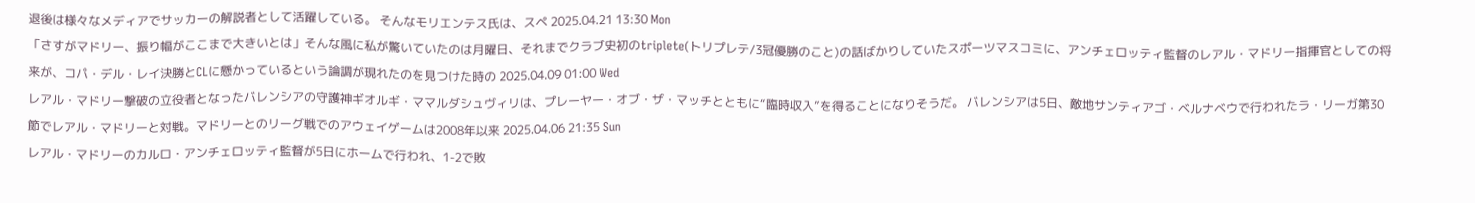退後は様々なメディアでサッカーの解説者として活躍している。 そんなモリエンテス氏は、スペ 2025.04.21 13:30 Mon
「さすがマドリー、振り幅がここまで大きいとは」そんな風に私が驚いていたのは月曜日、それまでクラブ史初のtriplete(トリプレテ/3冠優勝のこと)の話ばかりしていたスポーツマスコミに、アンチェロッティ監督のレアル・マドリー指揮官としての将来が、コパ・デル・レイ決勝とCLに懸かっているという論調が現れたのを見つけた時の 2025.04.09 01:00 Wed
レアル・マドリー撃破の立役者となったバレンシアの守護神ギオルギ・ママルダシュヴィリは、プレーヤー・オブ・ザ・マッチとともに“臨時収入”を得ることになりそうだ。 バレンシアは5日、敵地サンティアゴ・ベルナベウで行われたラ・リーガ第30節でレアル・マドリーと対戦。マドリーとのリーグ戦でのアウェイゲームは2008年以来 2025.04.06 21:35 Sun
レアル・マドリーのカルロ・アンチェロッティ監督が5日にホームで行われ、1-2で敗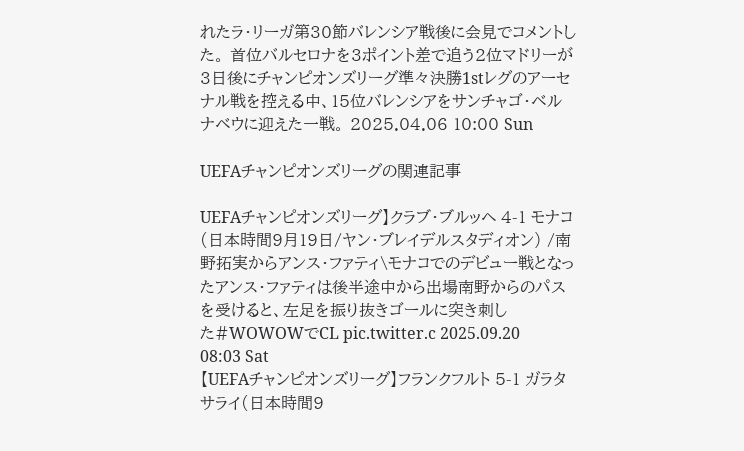れたラ・リーガ第30節バレンシア戦後に会見でコメントした。 首位バルセロナを3ポイント差で追う2位マドリーが3日後にチャンピオンズリーグ準々決勝1stレグのアーセナル戦を控える中、15位バレンシアをサンチャゴ・ベルナベウに迎えた一戦。 2025.04.06 10:00 Sun

UEFAチャンピオンズリーグの関連記事

UEFAチャンピオンズリーグ】クラブ・ブルッヘ 4-1 モナコ(日本時間9月19日/ヤン・ブレイデルスタディオン) /南野拓実からアンス・ファティ\モナコでのデビュー戦となったアンス・ファティは後半途中から出場南野からのパスを受けると、左足を振り抜きゴールに突き刺した#WOWOWでCL pic.twitter.c 2025.09.20 08:03 Sat
【UEFAチャンピオンズリーグ】フランクフルト 5-1 ガラタサライ(日本時間9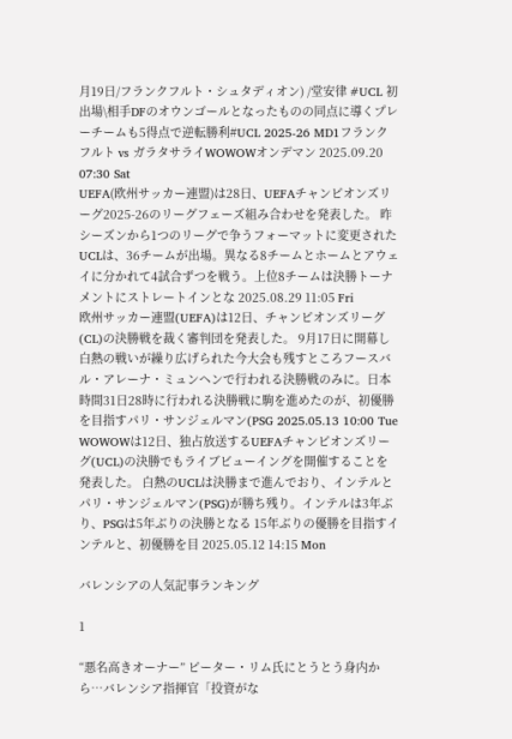月19日/フランクフルト・シュタディオン) /堂安律 #UCL 初出場\相手DFのオウンゴールとなったものの同点に導くプレーチームも5得点で逆転勝利#UCL 2025-26 MD1フランクフルト vs ガラタサライWOWOWオンデマン 2025.09.20 07:30 Sat
UEFA(欧州サッカー連盟)は28日、UEFAチャンピオンズリーグ2025-26のリーグフェーズ組み合わせを発表した。 昨シーズンから1つのリーグで争うフォーマットに変更されたUCLは、36チームが出場。異なる8チームとホームとアウェイに分かれて4試合ずつを戦う。上位8チームは決勝トーナメントにストレートインとな 2025.08.29 11:05 Fri
欧州サッカー連盟(UEFA)は12日、チャンピオンズリーグ(CL)の決勝戦を裁く審判団を発表した。 9月17日に開幕し白熱の戦いが繰り広げられた今大会も残すところフースバル・アレーナ・ミュンヘンで行われる決勝戦のみに。日本時間31日28時に行われる決勝戦に駒を進めたのが、初優勝を目指すパリ・サンジェルマン(PSG 2025.05.13 10:00 Tue
WOWOWは12日、独占放送するUEFAチャンピオンズリーグ(UCL)の決勝でもライブビューイングを開催することを発表した。 白熱のUCLは決勝まで進んでおり、インテルとパリ・サンジェルマン(PSG)が勝ち残り。インテルは3年ぶり、PSGは5年ぶりの決勝となる 15年ぶりの優勝を目指すインテルと、初優勝を目 2025.05.12 14:15 Mon

バレンシアの人気記事ランキング

1

“悪名高きオーナー” ピーター・リム氏にとうとう身内から…バレンシア指揮官「投資がな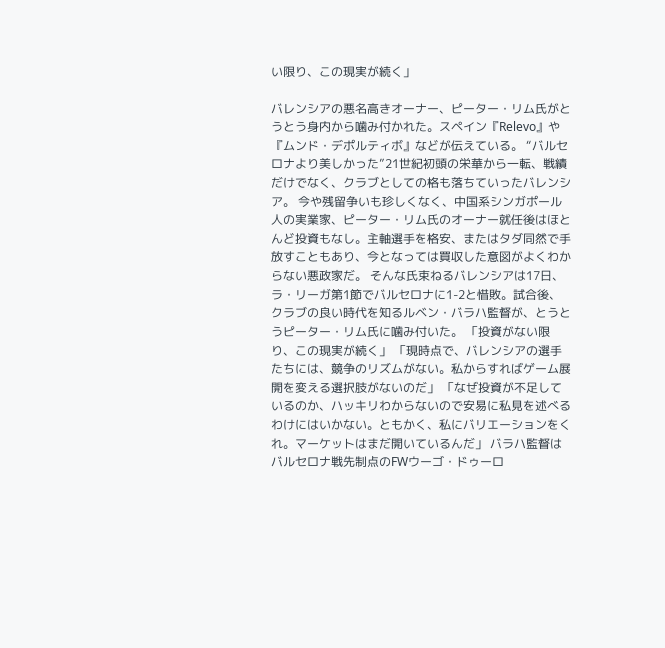い限り、この現実が続く」

バレンシアの悪名高きオーナー、ピーター・リム氏がとうとう身内から噛み付かれた。スペイン『Relevo』や『ムンド・デポルティボ』などが伝えている。 “バルセロナより美しかった”21世紀初頭の栄華から一転、戦績だけでなく、クラブとしての格も落ちていったバレンシア。 今や残留争いも珍しくなく、中国系シンガポール人の実業家、ピーター・リム氏のオーナー就任後はほとんど投資もなし。主軸選手を格安、またはタダ同然で手放すこともあり、今となっては買収した意図がよくわからない悪政家だ。 そんな氏束ねるバレンシアは17日、ラ・リーガ第1節でバルセロナに1-2と惜敗。試合後、クラブの良い時代を知るルベン・バラハ監督が、とうとうピーター・リム氏に噛み付いた。 「投資がない限り、この現実が続く」 「現時点で、バレンシアの選手たちには、競争のリズムがない。私からすればゲーム展開を変える選択肢がないのだ」 「なぜ投資が不足しているのか、ハッキリわからないので安易に私見を述べるわけにはいかない。ともかく、私にバリエーションをくれ。マーケットはまだ開いているんだ」 バラハ監督はバルセロナ戦先制点のFWウーゴ・ドゥーロ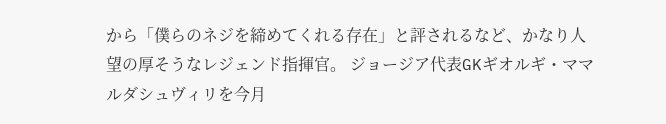から「僕らのネジを締めてくれる存在」と評されるなど、かなり人望の厚そうなレジェンド指揮官。 ジョージア代表GKギオルギ・ママルダシュヴィリを今月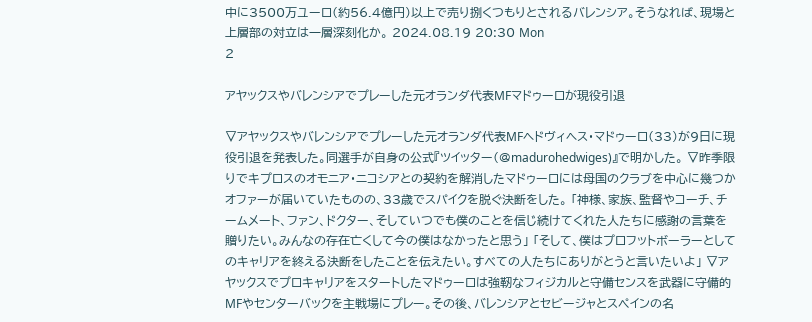中に3500万ユーロ(約56.4億円)以上で売り捌くつもりとされるバレンシア。そうなれば、現場と上層部の対立は一層深刻化か。 2024.08.19 20:30 Mon
2

アヤックスやバレンシアでプレーした元オランダ代表MFマドゥーロが現役引退

▽アヤックスやバレンシアでプレーした元オランダ代表MFヘドヴィヘス・マドゥーロ(33)が9日に現役引退を発表した。同選手が自身の公式『ツイッター(@madurohedwiges)』で明かした。 ▽昨季限りでキプロスのオモニア・ニコシアとの契約を解消したマドゥーロには母国のクラブを中心に幾つかオファーが届いていたものの、33歳でスパイクを脱ぐ決断をした。 「神様、家族、監督やコーチ、チームメート、ファン、ドクター、そしていつでも僕のことを信じ続けてくれた人たちに感謝の言葉を贈りたい。みんなの存在亡くして今の僕はなかったと思う」 「そして、僕はプロフットボーラーとしてのキャリアを終える決断をしたことを伝えたい。すべての人たちにありがとうと言いたいよ」 ▽アヤックスでプロキャリアをスタートしたマドゥーロは強靭なフィジカルと守備センスを武器に守備的MFやセンターバックを主戦場にプレー。その後、バレンシアとセビージャとスペインの名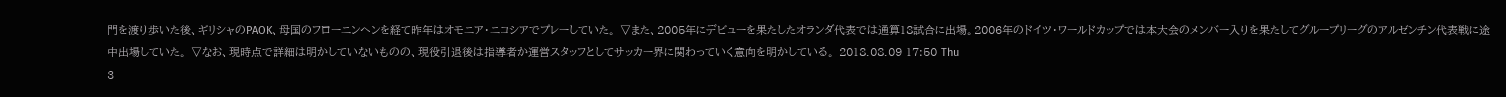門を渡り歩いた後、ギリシャのPAOK、母国のフローニンヘンを経て昨年はオモニア・ニコシアでプレーしていた。 ▽また、2005年にデビューを果たしたオランダ代表では通算18試合に出場。2006年のドイツ・ワールドカップでは本大会のメンバー入りを果たしてグループリーグのアルゼンチン代表戦に途中出場していた。 ▽なお、現時点で詳細は明かしていないものの、現役引退後は指導者か運営スタッフとしてサッカー界に関わっていく意向を明かしている。 2018.08.09 17:50 Thu
3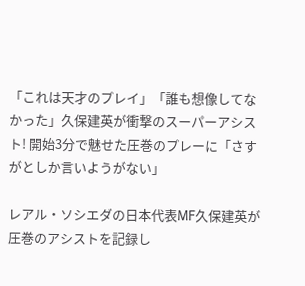「これは天才のプレイ」「誰も想像してなかった」久保建英が衝撃のスーパーアシスト! 開始3分で魅せた圧巻のプレーに「さすがとしか言いようがない」

レアル・ソシエダの日本代表MF久保建英が圧巻のアシストを記録し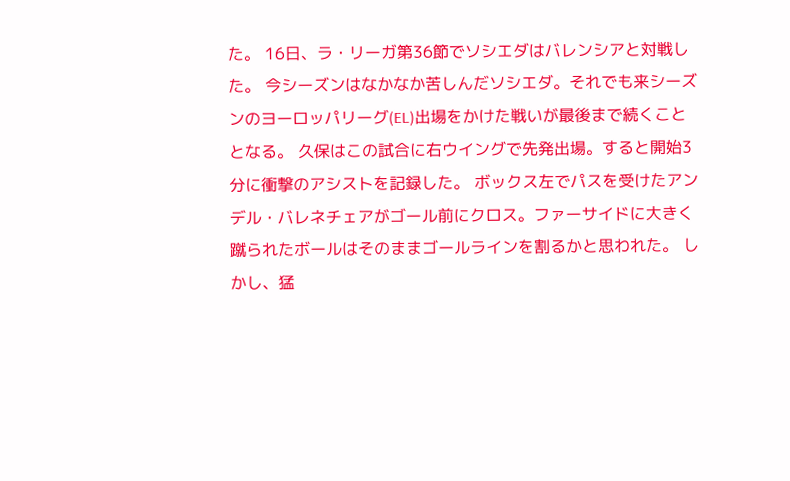た。 16日、ラ・リーガ第36節でソシエダはバレンシアと対戦した。 今シーズンはなかなか苦しんだソシエダ。それでも来シーズンのヨーロッパリーグ(EL)出場をかけた戦いが最後まで続くこととなる。 久保はこの試合に右ウイングで先発出場。すると開始3分に衝撃のアシストを記録した。 ボックス左でパスを受けたアンデル・バレネチェアがゴール前にクロス。ファーサイドに大きく蹴られたボールはそのままゴールラインを割るかと思われた。 しかし、猛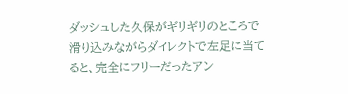ダッシュした久保がギリギリのところで滑り込みながらダイレクトで左足に当てると、完全にフリーだったアン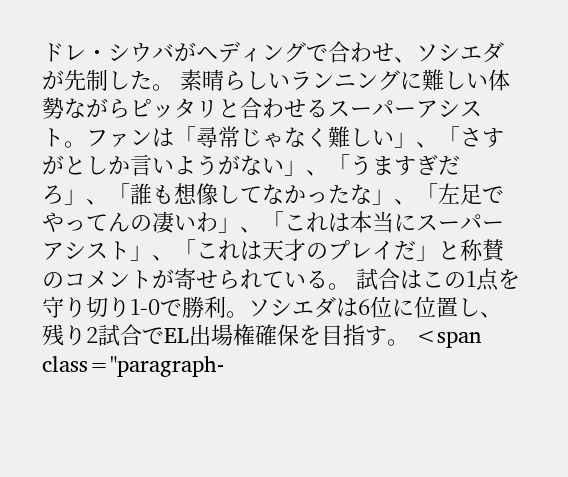ドレ・シウバがヘディングで合わせ、ソシエダが先制した。 素晴らしいランニングに難しい体勢ながらピッタリと合わせるスーパーアシスト。ファンは「尋常じゃなく難しい」、「さすがとしか言いようがない」、「うますぎだろ」、「誰も想像してなかったな」、「左足でやってんの凄いわ」、「これは本当にスーパーアシスト」、「これは天才のプレイだ」と称賛のコメントが寄せられている。 試合はこの1点を守り切り1-0で勝利。ソシエダは6位に位置し、残り2試合でEL出場権確保を目指す。 <span class="paragraph-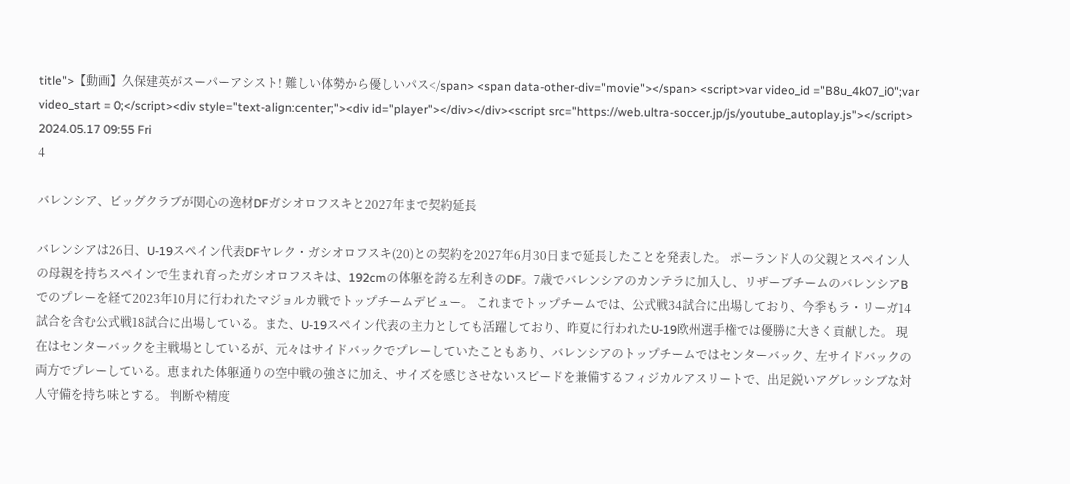title">【動画】久保建英がスーパーアシスト! 難しい体勢から優しいパス</span> <span data-other-div="movie"></span> <script>var video_id ="B8u_4k07_i0";var video_start = 0;</script><div style="text-align:center;"><div id="player"></div></div><script src="https://web.ultra-soccer.jp/js/youtube_autoplay.js"></script> 2024.05.17 09:55 Fri
4

バレンシア、ビッグクラブが関心の逸材DFガシオロフスキと2027年まで契約延長

バレンシアは26日、U-19スペイン代表DFヤレク・ガシオロフスキ(20)との契約を2027年6月30日まで延長したことを発表した。 ポーランド人の父親とスペイン人の母親を持ちスペインで生まれ育ったガシオロフスキは、192cmの体躯を誇る左利きのDF。7歳でバレンシアのカンテラに加入し、リザーブチームのバレンシアBでのプレーを経て2023年10月に行われたマジョルカ戦でトップチームデビュー。 これまでトップチームでは、公式戦34試合に出場しており、今季もラ・リーガ14試合を含む公式戦18試合に出場している。また、U-19スペイン代表の主力としても活躍しており、昨夏に行われたU-19欧州選手権では優勝に大きく貢献した。 現在はセンターバックを主戦場としているが、元々はサイドバックでプレーしていたこともあり、バレンシアのトップチームではセンターバック、左サイドバックの両方でプレーしている。恵まれた体躯通りの空中戦の強さに加え、サイズを感じさせないスピードを兼備するフィジカルアスリートで、出足鋭いアグレッシブな対人守備を持ち味とする。 判断や精度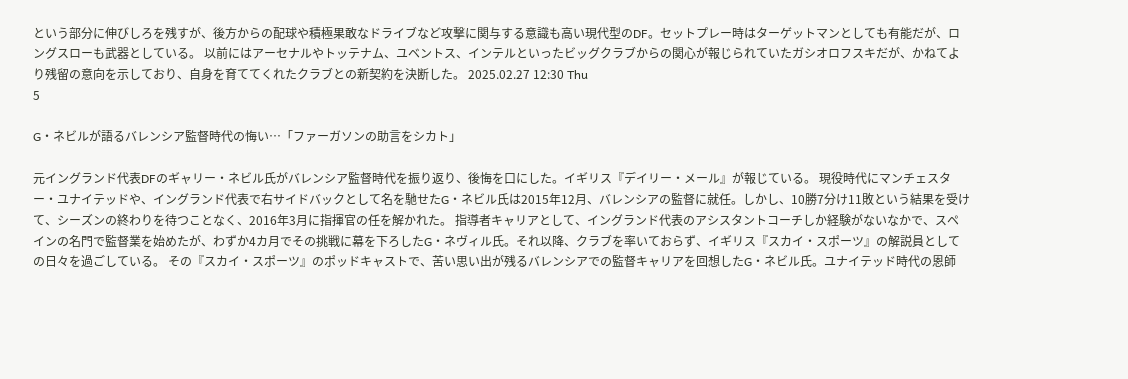という部分に伸びしろを残すが、後方からの配球や積極果敢なドライブなど攻撃に関与する意識も高い現代型のDF。セットプレー時はターゲットマンとしても有能だが、ロングスローも武器としている。 以前にはアーセナルやトッテナム、ユベントス、インテルといったビッグクラブからの関心が報じられていたガシオロフスキだが、かねてより残留の意向を示しており、自身を育ててくれたクラブとの新契約を決断した。 2025.02.27 12:30 Thu
5

G・ネビルが語るバレンシア監督時代の悔い…「ファーガソンの助言をシカト」

元イングランド代表DFのギャリー・ネビル氏がバレンシア監督時代を振り返り、後悔を口にした。イギリス『デイリー・メール』が報じている。 現役時代にマンチェスター・ユナイテッドや、イングランド代表で右サイドバックとして名を馳せたG・ネビル氏は2015年12月、バレンシアの監督に就任。しかし、10勝7分け11敗という結果を受けて、シーズンの終わりを待つことなく、2016年3月に指揮官の任を解かれた。 指導者キャリアとして、イングランド代表のアシスタントコーチしか経験がないなかで、スペインの名門で監督業を始めたが、わずか4カ月でその挑戦に幕を下ろしたG・ネヴィル氏。それ以降、クラブを率いておらず、イギリス『スカイ・スポーツ』の解説員としての日々を過ごしている。 その『スカイ・スポーツ』のポッドキャストで、苦い思い出が残るバレンシアでの監督キャリアを回想したG・ネビル氏。ユナイテッド時代の恩師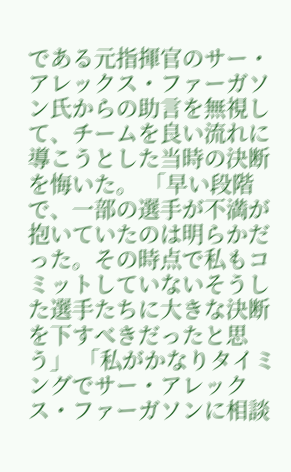である元指揮官のサー・アレックス・ファーガソン氏からの助言を無視して、チームを良い流れに導こうとした当時の決断を悔いた。 「早い段階で、一部の選手が不満が抱いていたのは明らかだった。その時点で私もコミットしていないそうした選手たちに大きな決断を下すべきだったと思う」 「私がかなりタイミングでサー・アレックス・ファーガソンに相談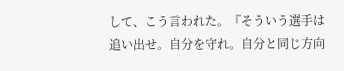して、こう言われた。『そういう選手は追い出せ。自分を守れ。自分と同じ方向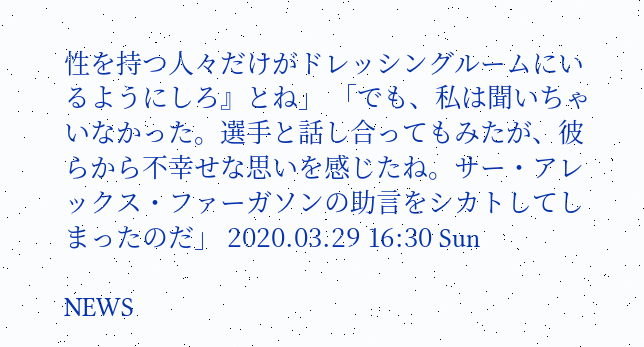性を持つ人々だけがドレッシングルームにいるようにしろ』とね」 「でも、私は聞いちゃいなかった。選手と話し合ってもみたが、彼らから不幸せな思いを感じたね。サー・アレックス・ファーガソンの助言をシカトしてしまったのだ」 2020.03.29 16:30 Sun

NEWS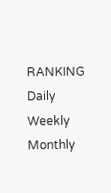RANKING
Daily
Weekly
Monthly